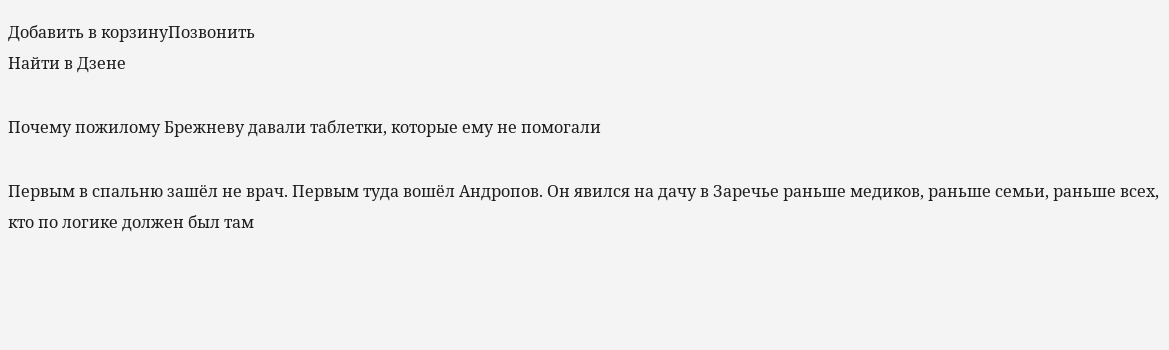Добавить в корзинуПозвонить
Найти в Дзене

Почему пожилому Брежневу давали таблетки, которые ему не помогали

Первым в спальню зашёл не врач. Первым туда вошёл Андропов. Он явился на дачу в Заречье раньше медиков, раньше семьи, раньше всех, кто по логике должен был там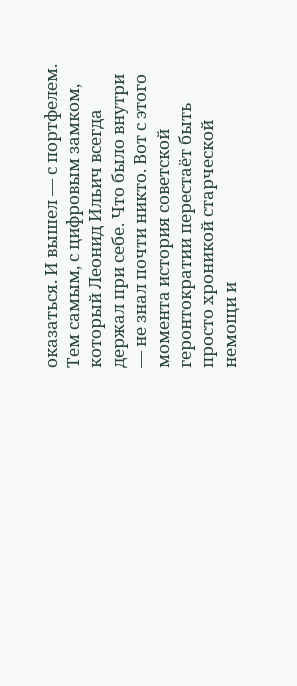оказаться. И вышел — с портфелем. Тем самым, с цифровым замком, который Леонид Ильич всегда держал при себе. Что было внутри — не знал почти никто. Вот с этого момента история советской геронтократии перестаёт быть просто хроникой старческой немощи и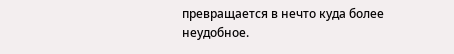превращается в нечто куда более неудобное.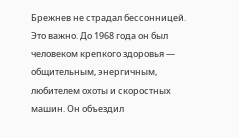Брежнев не страдал бессонницей. Это важно. До 1968 года он был человеком крепкого здоровья — общительным, энергичным, любителем охоты и скоростных машин. Он объездил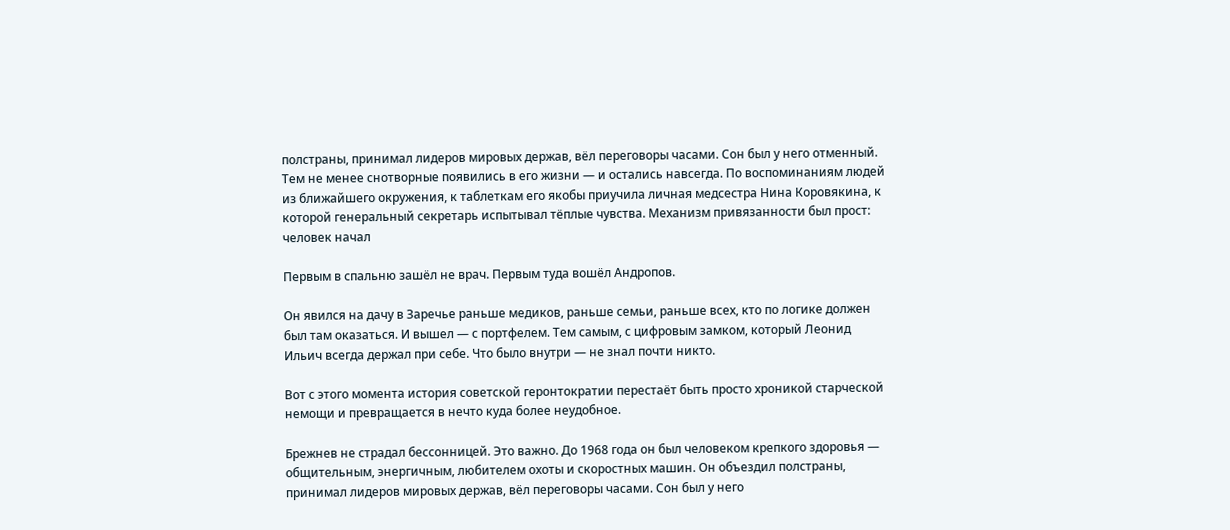полстраны, принимал лидеров мировых держав, вёл переговоры часами. Сон был у него отменный. Тем не менее снотворные появились в его жизни — и остались навсегда. По воспоминаниям людей из ближайшего окружения, к таблеткам его якобы приучила личная медсестра Нина Коровякина, к которой генеральный секретарь испытывал тёплые чувства. Механизм привязанности был прост: человек начал

Первым в спальню зашёл не врач. Первым туда вошёл Андропов.

Он явился на дачу в Заречье раньше медиков, раньше семьи, раньше всех, кто по логике должен был там оказаться. И вышел — с портфелем. Тем самым, с цифровым замком, который Леонид Ильич всегда держал при себе. Что было внутри — не знал почти никто.

Вот с этого момента история советской геронтократии перестаёт быть просто хроникой старческой немощи и превращается в нечто куда более неудобное.

Брежнев не страдал бессонницей. Это важно. До 1968 года он был человеком крепкого здоровья — общительным, энергичным, любителем охоты и скоростных машин. Он объездил полстраны, принимал лидеров мировых держав, вёл переговоры часами. Сон был у него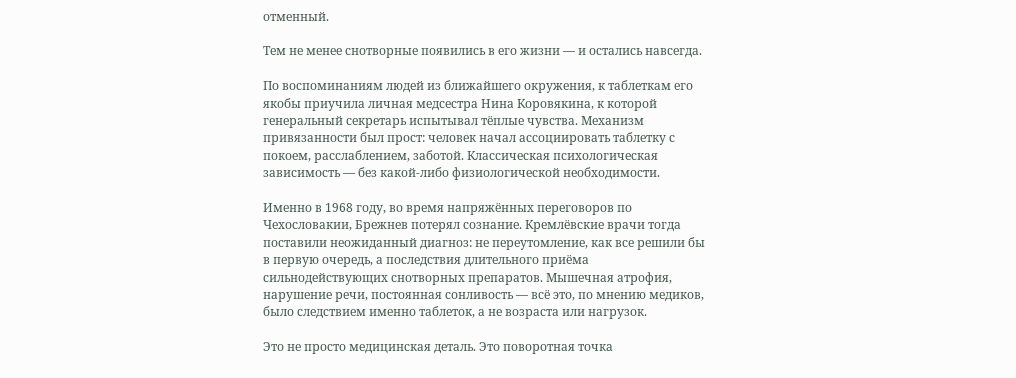отменный.

Тем не менее снотворные появились в его жизни — и остались навсегда.

По воспоминаниям людей из ближайшего окружения, к таблеткам его якобы приучила личная медсестра Нина Коровякина, к которой генеральный секретарь испытывал тёплые чувства. Механизм привязанности был прост: человек начал ассоциировать таблетку с покоем, расслаблением, заботой. Классическая психологическая зависимость — без какой-либо физиологической необходимости.

Именно в 1968 году, во время напряжённых переговоров по Чехословакии, Брежнев потерял сознание. Кремлёвские врачи тогда поставили неожиданный диагноз: не переутомление, как все решили бы в первую очередь, а последствия длительного приёма сильнодействующих снотворных препаратов. Мышечная атрофия, нарушение речи, постоянная сонливость — всё это, по мнению медиков, было следствием именно таблеток, а не возраста или нагрузок.

Это не просто медицинская деталь. Это поворотная точка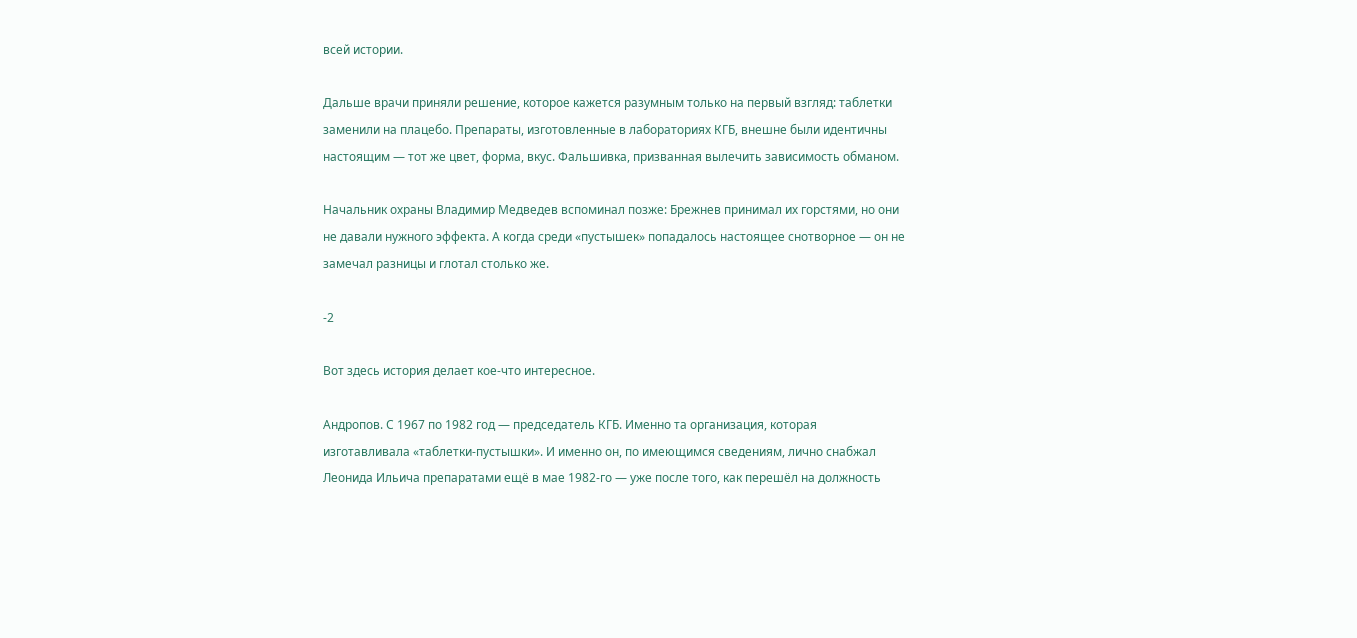всей истории.

Дальше врачи приняли решение, которое кажется разумным только на первый взгляд: таблетки заменили на плацебо. Препараты, изготовленные в лабораториях КГБ, внешне были идентичны настоящим — тот же цвет, форма, вкус. Фальшивка, призванная вылечить зависимость обманом.

Начальник охраны Владимир Медведев вспоминал позже: Брежнев принимал их горстями, но они не давали нужного эффекта. А когда среди «пустышек» попадалось настоящее снотворное — он не замечал разницы и глотал столько же.

-2

Вот здесь история делает кое-что интересное.

Андропов. С 1967 по 1982 год — председатель КГБ. Именно та организация, которая изготавливала «таблетки-пустышки». И именно он, по имеющимся сведениям, лично снабжал Леонида Ильича препаратами ещё в мае 1982-го — уже после того, как перешёл на должность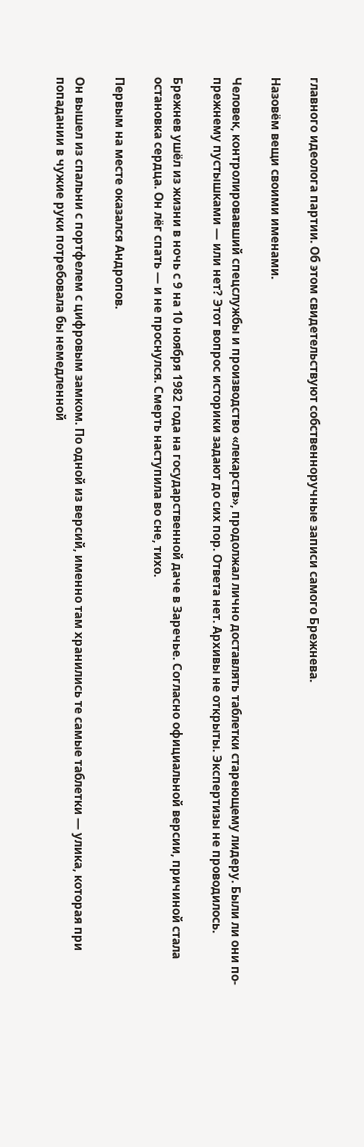главного идеолога партии. Об этом свидетельствуют собственноручные записи самого Брежнева.

Назовём вещи своими именами.

Человек, контролировавший спецслужбы и производство «лекарств», продолжал лично доставлять таблетки стареющему лидеру. Были ли они по-прежнему пустышками — или нет? Этот вопрос историки задают до сих пор. Ответа нет. Архивы не открыты. Экспертизы не проводилось.

Брежнев ушёл из жизни в ночь с 9 на 10 ноября 1982 года на государственной даче в Заречье. Согласно официальной версии, причиной стала остановка сердца. Он лёг спать — и не проснулся. Смерть наступила во сне, тихо.

Первым на месте оказался Андропов.

Он вышел из спальни с портфелем с цифровым замком. По одной из версий, именно там хранились те самые таблетки — улика, которая при попадании в чужие руки потребовала бы немедленной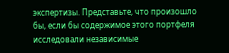экспертизы. Представьте, что произошло бы, если бы содержимое этого портфеля исследовали независимые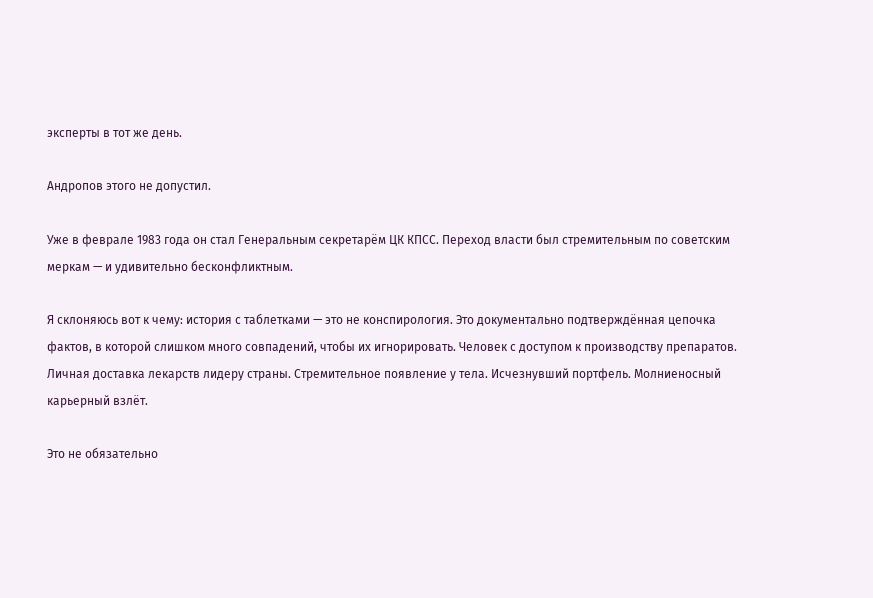эксперты в тот же день.

Андропов этого не допустил.

Уже в феврале 1983 года он стал Генеральным секретарём ЦК КПСС. Переход власти был стремительным по советским меркам — и удивительно бесконфликтным.

Я склоняюсь вот к чему: история с таблетками — это не конспирология. Это документально подтверждённая цепочка фактов, в которой слишком много совпадений, чтобы их игнорировать. Человек с доступом к производству препаратов. Личная доставка лекарств лидеру страны. Стремительное появление у тела. Исчезнувший портфель. Молниеносный карьерный взлёт.

Это не обязательно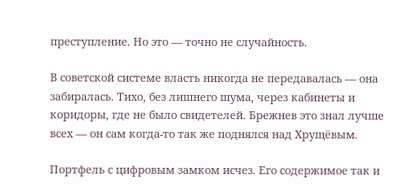преступление. Но это — точно не случайность.

В советской системе власть никогда не передавалась — она забиралась. Тихо, без лишнего шума, через кабинеты и коридоры, где не было свидетелей. Брежнев это знал лучше всех — он сам когда-то так же поднялся над Хрущёвым.

Портфель с цифровым замком исчез. Его содержимое так и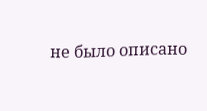не было описано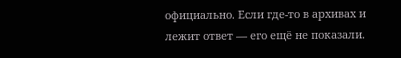официально. Если где-то в архивах и лежит ответ — его ещё не показали.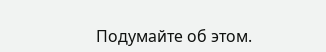Подумайте об этом.